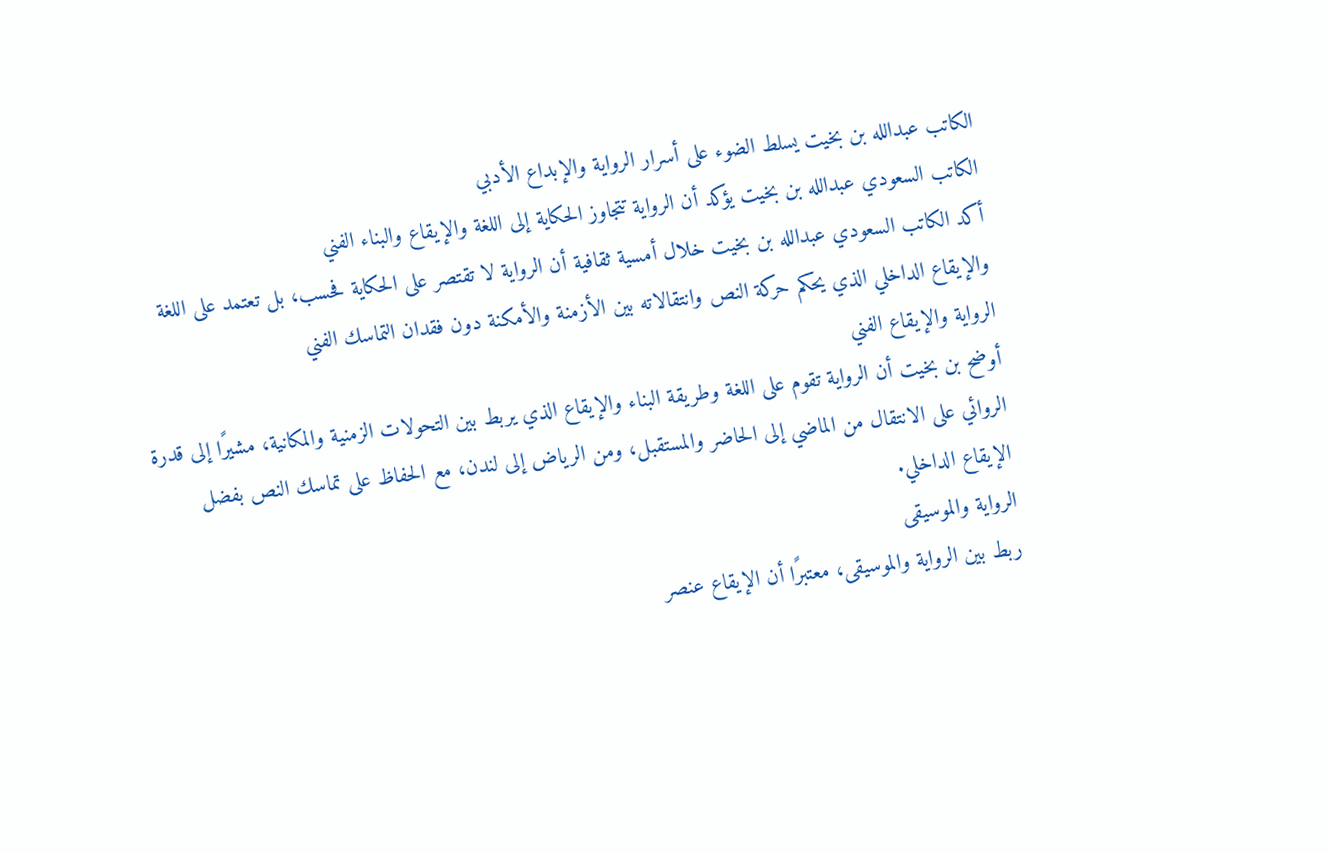الكاتب عبدالله بن بخيت يسلط الضوء على أسرار الرواية والإبداع الأدبي
الكاتب السعودي عبدالله بن بخيت يؤكد أن الرواية تتجاوز الحكاية إلى اللغة والإيقاع والبناء الفني
أكد الكاتب السعودي عبدالله بن بخيت خلال أمسية ثقافية أن الرواية لا تقتصر على الحكاية فحسب، بل تعتمد على اللغة والإيقاع الداخلي الذي يحكم حركة النص وانتقالاته بين الأزمنة والأمكنة دون فقدان التماسك الفني
الرواية والإيقاع الفني
أوضح بن بخيت أن الرواية تقوم على اللغة وطريقة البناء والإيقاع الذي يربط بين التحولات الزمنية والمكانية، مشيرًا إلى قدرة الروائي على الانتقال من الماضي إلى الحاضر والمستقبل، ومن الرياض إلى لندن، مع الحفاظ على تماسك النص بفضل الإيقاع الداخلي.
الرواية والموسيقى
ربط بين الرواية والموسيقى، معتبرًا أن الإيقاع عنصر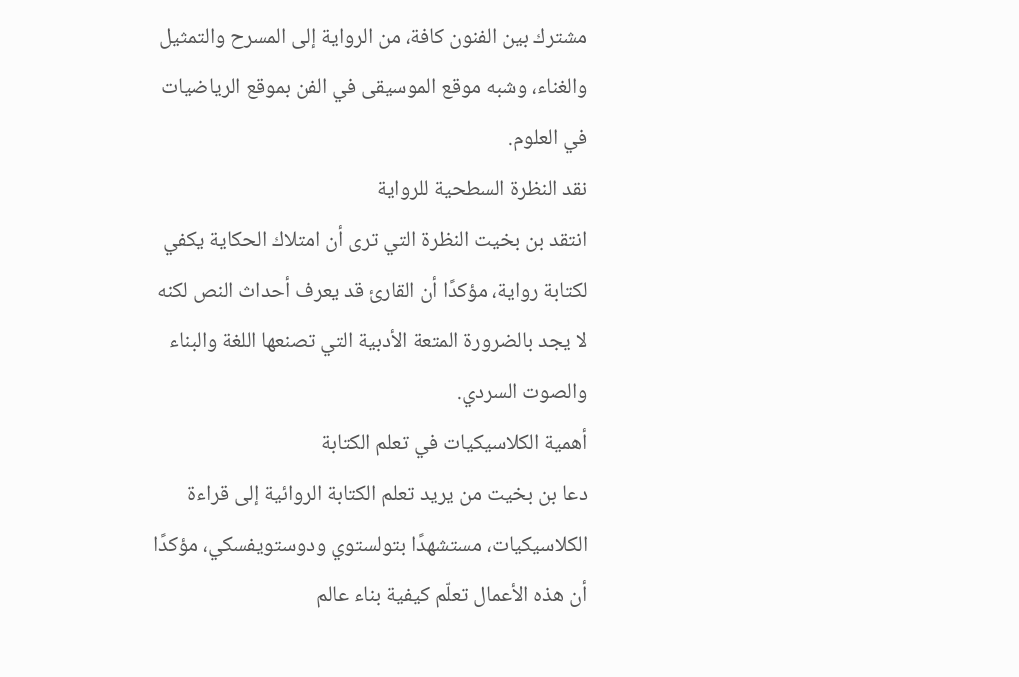مشترك بين الفنون كافة، من الرواية إلى المسرح والتمثيل والغناء، وشبه موقع الموسيقى في الفن بموقع الرياضيات في العلوم.
نقد النظرة السطحية للرواية
انتقد بن بخيت النظرة التي ترى أن امتلاك الحكاية يكفي لكتابة رواية، مؤكدًا أن القارئ قد يعرف أحداث النص لكنه لا يجد بالضرورة المتعة الأدبية التي تصنعها اللغة والبناء والصوت السردي.
أهمية الكلاسيكيات في تعلم الكتابة
دعا بن بخيت من يريد تعلم الكتابة الروائية إلى قراءة الكلاسيكيات، مستشهدًا بتولستوي ودوستويفسكي، مؤكدًا أن هذه الأعمال تعلّم كيفية بناء عالم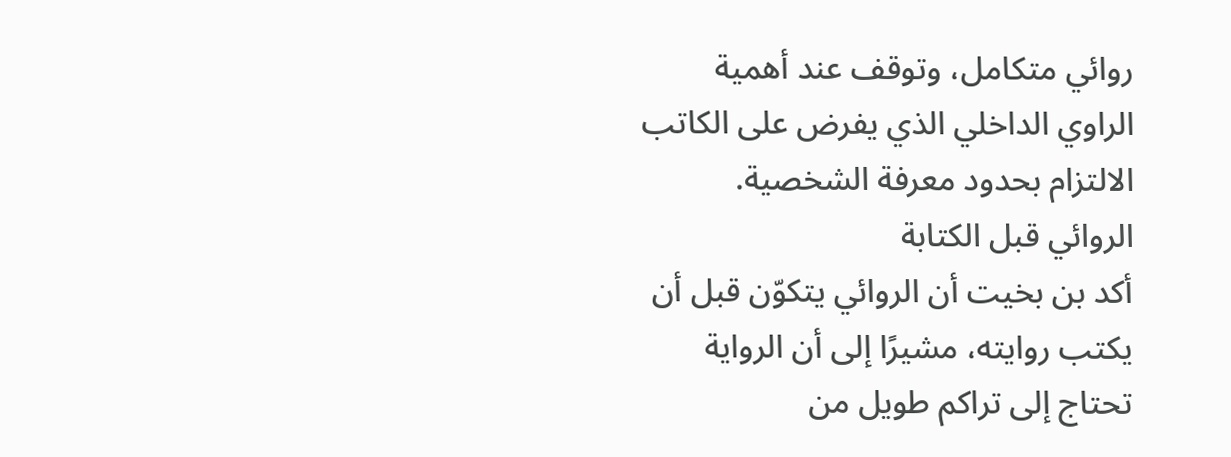روائي متكامل، وتوقف عند أهمية الراوي الداخلي الذي يفرض على الكاتب الالتزام بحدود معرفة الشخصية.
الروائي قبل الكتابة
أكد بن بخيت أن الروائي يتكوّن قبل أن يكتب روايته، مشيرًا إلى أن الرواية تحتاج إلى تراكم طويل من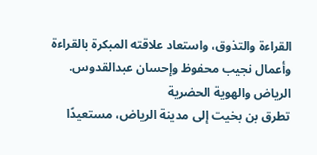القراءة والتذوق، واستعاد علاقته المبكرة بالقراءة وأعمال نجيب محفوظ وإحسان عبدالقدوس.
الرياض والهوية الحضرية
تطرق بن بخيت إلى مدينة الرياض، مستعيدًا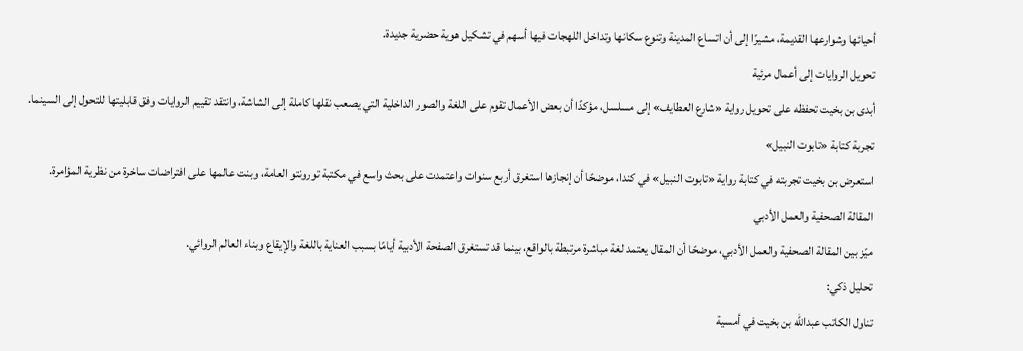أحيائها وشوارعها القديمة، مشيرًا إلى أن اتساع المدينة وتنوع سكانها وتداخل اللهجات فيها أسهم في تشكيل هوية حضرية جديدة.
تحويل الروايات إلى أعمال مرئية
أبدى بن بخيت تحفظه على تحويل رواية «شارع العطايف» إلى مسلسل، مؤكدًا أن بعض الأعمال تقوم على اللغة والصور الداخلية التي يصعب نقلها كاملة إلى الشاشة، وانتقد تقييم الروايات وفق قابليتها للتحول إلى السينما.
تجربة كتابة «تابوت النبيل»
استعرض بن بخيت تجربته في كتابة رواية «تابوت النبيل» في كندا، موضحًا أن إنجازها استغرق أربع سنوات واعتمدت على بحث واسع في مكتبة تورونتو العامة، وبنت عالمها على افتراضات ساخرة من نظرية المؤامرة.
المقالة الصحفية والعمل الأدبي
ميّز بين المقالة الصحفية والعمل الأدبي، موضحًا أن المقال يعتمد لغة مباشرة مرتبطة بالواقع، بينما قد تستغرق الصفحة الأدبية أيامًا بسبب العناية باللغة والإيقاع وبناء العالم الروائي.
تحليل ذكي:
تناول الكاتب عبدالله بن بخيت في أمسية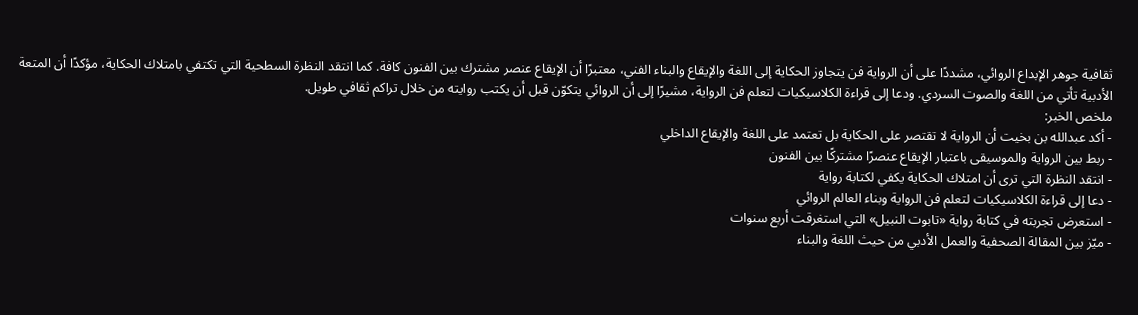ثقافية جوهر الإبداع الروائي، مشددًا على أن الرواية فن يتجاوز الحكاية إلى اللغة والإيقاع والبناء الفني، معتبرًا أن الإيقاع عنصر مشترك بين الفنون كافة. كما انتقد النظرة السطحية التي تكتفي بامتلاك الحكاية، مؤكدًا أن المتعة الأدبية تأتي من اللغة والصوت السردي. ودعا إلى قراءة الكلاسيكيات لتعلم فن الرواية، مشيرًا إلى أن الروائي يتكوّن قبل أن يكتب روايته من خلال تراكم ثقافي طويل.
ملخص الخبر:
- أكد عبدالله بن بخيت أن الرواية لا تقتصر على الحكاية بل تعتمد على اللغة والإيقاع الداخلي
- ربط بين الرواية والموسيقى باعتبار الإيقاع عنصرًا مشتركًا بين الفنون
- انتقد النظرة التي ترى أن امتلاك الحكاية يكفي لكتابة رواية
- دعا إلى قراءة الكلاسيكيات لتعلم فن الرواية وبناء العالم الروائي
- استعرض تجربته في كتابة رواية «تابوت النبيل» التي استغرقت أربع سنوات
- ميّز بين المقالة الصحفية والعمل الأدبي من حيث اللغة والبناء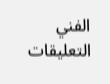الفني
التعليقات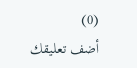(0)
أضف تعليقك